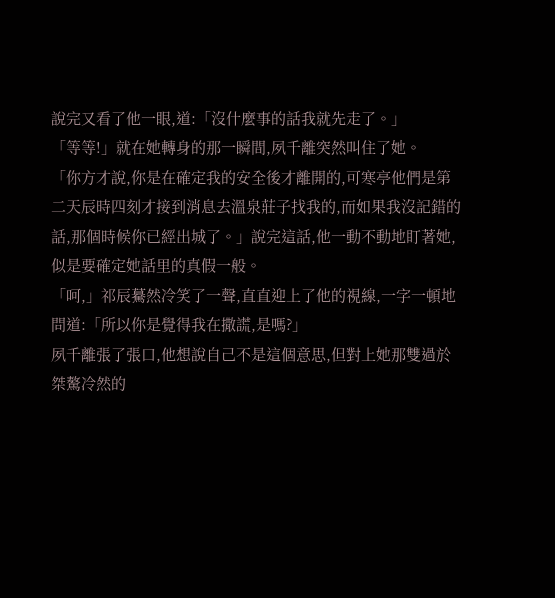說完又看了他一眼,道:「沒什麼事的話我就先走了。」
「等等!」就在她轉身的那一瞬間,夙千離突然叫住了她。
「你方才說,你是在確定我的安全後才離開的,可寒亭他們是第二天辰時四刻才接到消息去溫泉莊子找我的,而如果我沒記錯的話,那個時候你已經出城了。」說完這話,他一動不動地盯著她,似是要確定她話里的真假一般。
「呵,」祁辰驀然冷笑了一聲,直直迎上了他的視線,一字一頓地問道:「所以你是覺得我在撒謊,是嗎?」
夙千離張了張口,他想說自己不是這個意思,但對上她那雙過於桀驁冷然的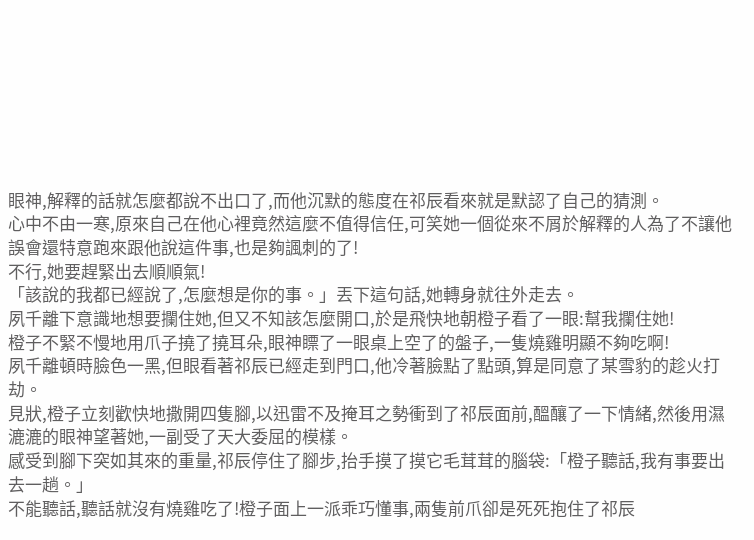眼神,解釋的話就怎麼都說不出口了,而他沉默的態度在祁辰看來就是默認了自己的猜測。
心中不由一寒,原來自己在他心裡竟然這麼不值得信任,可笑她一個從來不屑於解釋的人為了不讓他誤會還特意跑來跟他說這件事,也是夠諷刺的了!
不行,她要趕緊出去順順氣!
「該說的我都已經說了,怎麼想是你的事。」丟下這句話,她轉身就往外走去。
夙千離下意識地想要攔住她,但又不知該怎麼開口,於是飛快地朝橙子看了一眼:幫我攔住她!
橙子不緊不慢地用爪子撓了撓耳朵,眼神瞟了一眼桌上空了的盤子,一隻燒雞明顯不夠吃啊!
夙千離頓時臉色一黑,但眼看著祁辰已經走到門口,他冷著臉點了點頭,算是同意了某雪豹的趁火打劫。
見狀,橙子立刻歡快地撒開四隻腳,以迅雷不及掩耳之勢衝到了祁辰面前,醞釀了一下情緒,然後用濕漉漉的眼神望著她,一副受了天大委屈的模樣。
感受到腳下突如其來的重量,祁辰停住了腳步,抬手摸了摸它毛茸茸的腦袋:「橙子聽話,我有事要出去一趟。」
不能聽話,聽話就沒有燒雞吃了!橙子面上一派乖巧懂事,兩隻前爪卻是死死抱住了祁辰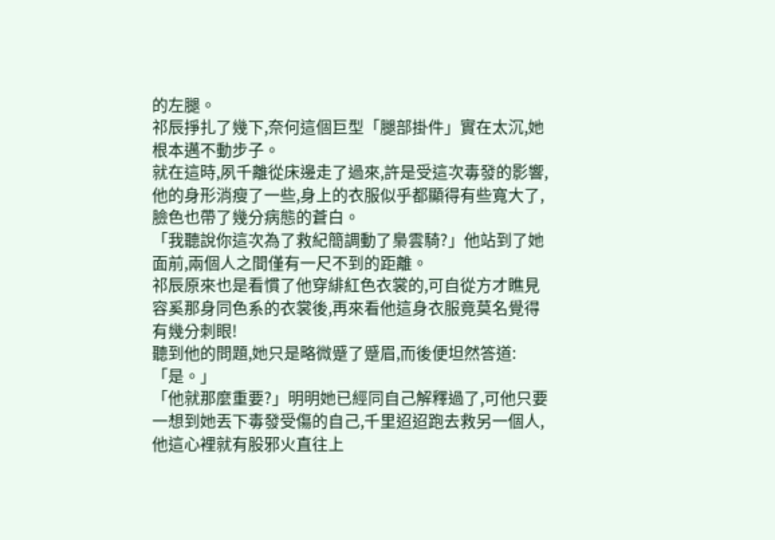的左腿。
祁辰掙扎了幾下,奈何這個巨型「腿部掛件」實在太沉,她根本邁不動步子。
就在這時,夙千離從床邊走了過來,許是受這次毒發的影響,他的身形消瘦了一些,身上的衣服似乎都顯得有些寬大了,臉色也帶了幾分病態的蒼白。
「我聽說你這次為了救紀簡調動了梟雲騎?」他站到了她面前,兩個人之間僅有一尺不到的距離。
祁辰原來也是看慣了他穿緋紅色衣裳的,可自從方才瞧見容奚那身同色系的衣裳後,再來看他這身衣服竟莫名覺得有幾分刺眼!
聽到他的問題,她只是略微蹙了蹙眉,而後便坦然答道:「是。」
「他就那麼重要?」明明她已經同自己解釋過了,可他只要一想到她丟下毒發受傷的自己,千里迢迢跑去救另一個人,他這心裡就有股邪火直往上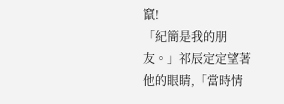竄!
「紀簡是我的朋友。」祁辰定定望著他的眼睛,「當時情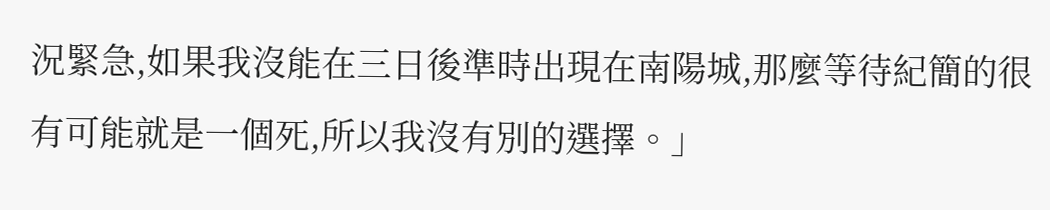況緊急,如果我沒能在三日後準時出現在南陽城,那麼等待紀簡的很有可能就是一個死,所以我沒有別的選擇。」